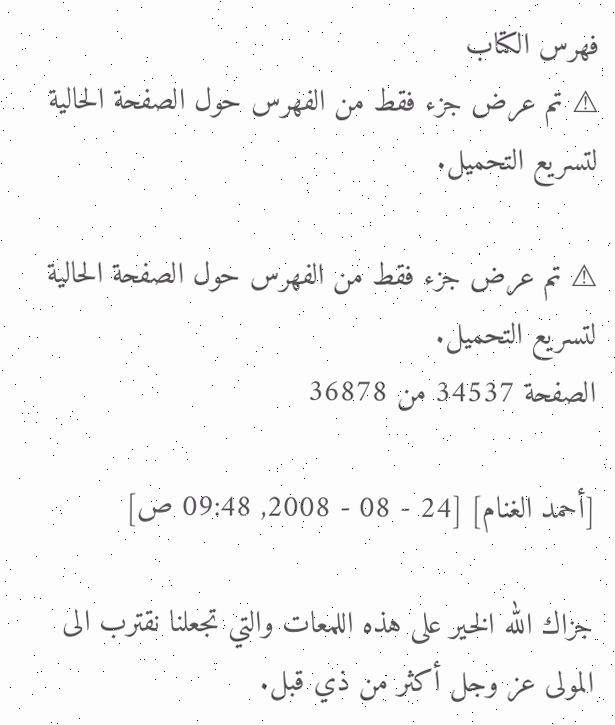فهرس الكتاب
⚠ تم عرض جزء فقط من الفهرس حول الصفحة الحالية لتسريع التحميل.

⚠ تم عرض جزء فقط من الفهرس حول الصفحة الحالية لتسريع التحميل.
الصفحة 34537 من 36878

[أحمد الغنام] [24 - 08 - 2008, 09:48 ص]

جزاك الله الخير على هذه اللمعات والتي تجعلنا نقترب الى المولى عز وجل أكثر من ذي قبل.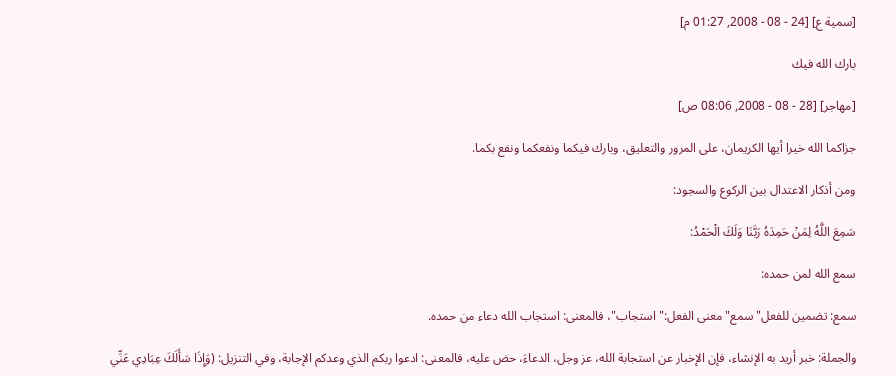[سمية ع] [24 - 08 - 2008, 01:27 م]

بارك الله فيك

[مهاجر] [28 - 08 - 2008, 08:06 ص]

جزاكما الله خيرا أيها الكريمان، على المرور والتعليق، وبارك فيكما ونفعكما ونفع بكما.

ومن أذكار الاعتدال بين الركوع والسجود:

سَمِعَ اللَّهُ لِمَنْ حَمِدَهُ رَبَّنَا وَلَكَ الْحَمْدُ:

سمع الله لمن حمده:

سمع: تضمين للفعل"سمع"معنى الفعل:"استجاب"، فالمعنى: استجاب الله دعاء من حمده.

والجملة: خبر أريد به الإنشاء، فإن الإخبار عن استجابة الله، عز وجل، الدعاءَ، حض عليه، فالمعنى: ادعوا ربكم الذي وعدكم الإجابة، وفي التنزيل: (وَإِذَا سَأَلَكَ عِبَادِي عَنِّي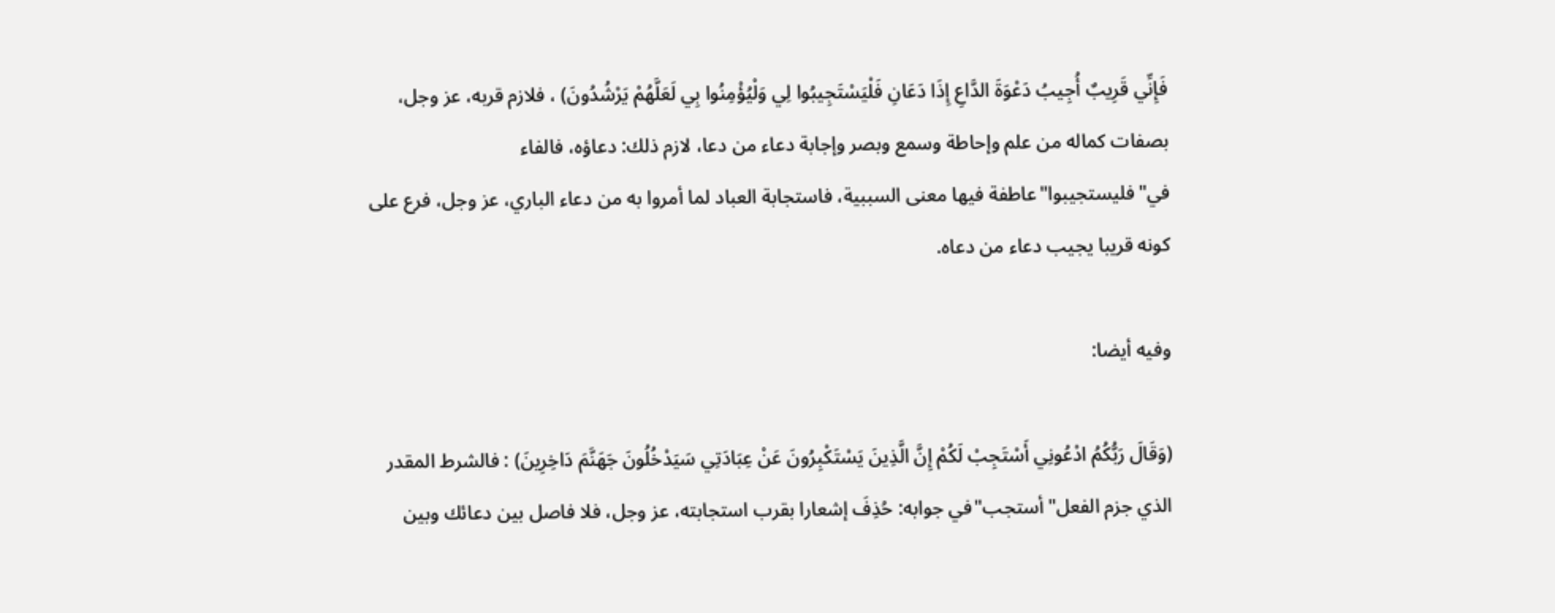فَإِنِّي قَرِيبٌ أُجِيبُ دَعْوَةَ الدَّاعِ إِذَا دَعَانِ فَلْيَسْتَجِيبُوا لِي وَلْيُؤْمِنُوا بِي لَعَلَّهُمْ يَرْشُدُونَ) ، فلازم قربه، عز وجل، بصفات كماله من علم وإحاطة وسمع وبصر وإجابة دعاء من دعا، لازم ذلك: دعاؤه، فالفاء في"فليستجيبوا"عاطفة فيها معنى السببية، فاستجابة العباد لما أمروا به من دعاء الباري، عز وجل، فرع على كونه قريبا يجيب دعاء من دعاه.

وفيه أيضا:

(وَقَالَ رَبُّكُمُ ادْعُونِي أَسْتَجِبْ لَكُمْ إِنَّ الَّذِينَ يَسْتَكْبِرُونَ عَنْ عِبَادَتِي سَيَدْخُلُونَ جَهَنَّمَ دَاخِرِينَ) : فالشرط المقدر الذي جزم الفعل"أستجب"في جوابه: حُذِفَ إشعارا بقرب استجابته، عز وجل، فلا فاصل بين دعائك وبين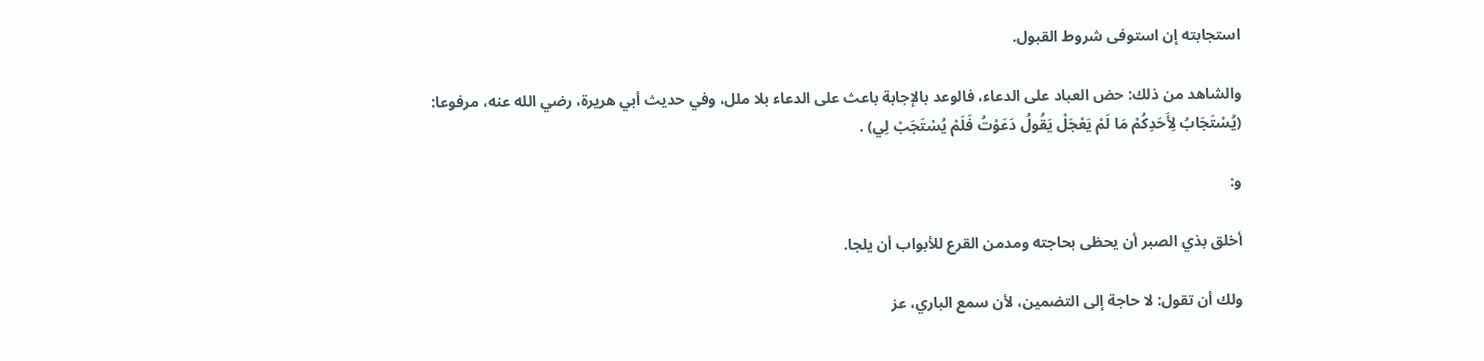استجابته إن استوفى شروط القبول.

والشاهد من ذلك: حض العباد على الدعاء، فالوعد بالإجابة باعث على الدعاء بلا ملل، وفي حديث أبي هريرة، رضي الله عنه، مرفوعا: (يُسْتَجَابُ لِأَحَدِكُمْ مَا لَمْ يَعْجَلْ يَقُولُ دَعَوْتُ فَلَمْ يُسْتَجَبْ لِي) .

و:

أخلق بذي الصبر أن يحظى بحاجته ومدمن القرع للأبواب أن يلجا.

ولك أن تقول: لا حاجة إلى التضمين، لأن سمع الباري، عز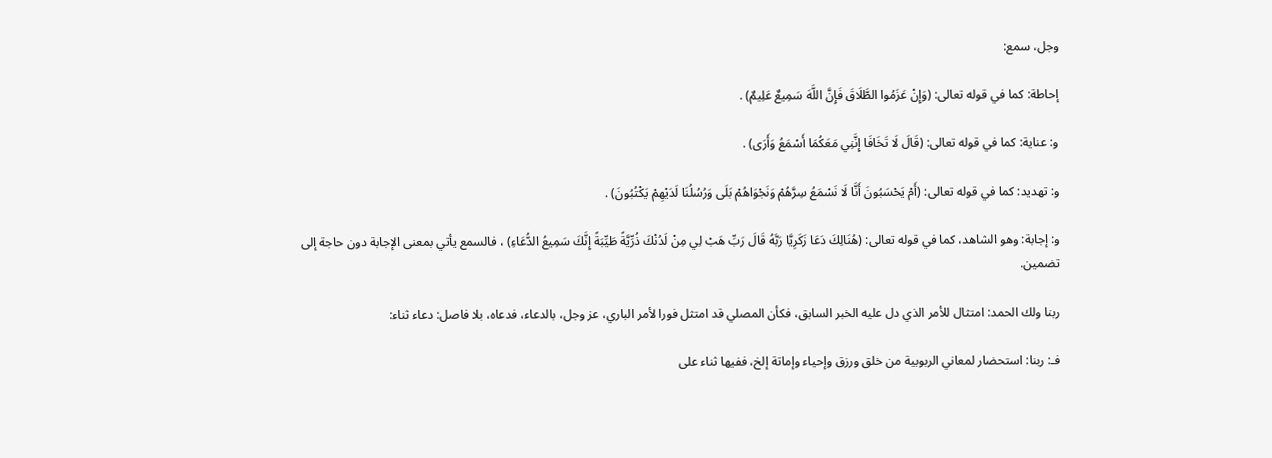وجل، سمع:

إحاطة: كما في قوله تعالى: (وَإِنْ عَزَمُوا الطَّلَاقَ فَإِنَّ اللَّهَ سَمِيعٌ عَلِيمٌ) .

و: عناية: كما في قوله تعالى: (قَالَ لَا تَخَافَا إِنَّنِي مَعَكُمَا أَسْمَعُ وَأَرَى) .

و: تهديد: كما في قوله تعالى: (أَمْ يَحْسَبُونَ أَنَّا لَا نَسْمَعُ سِرَّهُمْ وَنَجْوَاهُمْ بَلَى وَرُسُلُنَا لَدَيْهِمْ يَكْتُبُونَ) .

و: إجابة: وهو الشاهد، كما في قوله تعالى: (هُنَالِكَ دَعَا زَكَرِيَّا رَبَّهُ قَالَ رَبِّ هَبْ لِي مِنْ لَدُنْكَ ذُرِّيَّةً طَيِّبَةً إِنَّكَ سَمِيعُ الدُّعَاءِ) ، فالسمع يأتي بمعنى الإجابة دون حاجة إلى تضمين.

ربنا ولك الحمد: امتثال للأمر الذي دل عليه الخبر السابق، فكأن المصلي قد امتثل فورا لأمر الباري، عز وجل، بالدعاء، فدعاه، بلا فاصل: دعاء ثناء:

فـ: ربنا: استحضار لمعاني الربوبية من خلق ورزق وإحياء وإماتة إلخ، ففيها ثناء على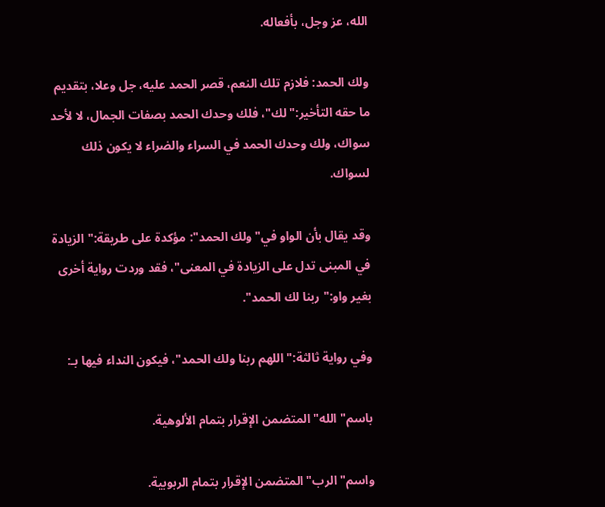الله، عز وجل، بأفعاله.

ولك الحمد: فلازم تلك النعم، قصر الحمد عليه، جل وعلا، بتقديم ما حقه التأخير:"لك"، فلك وحدك الحمد بصفات الجمال، لا لأحد سواك، ولك وحدك الحمد في السراء والضراء لا يكون ذلك لسواك.

وقد يقال بأن الواو في"ولك الحمد": مؤكدة على طريقة:"الزيادة في المبنى تدل على الزيادة في المعنى"، فقد وردت رواية أخرى بغير واو:"ربنا لك الحمد".

وفي رواية ثالثة:"اللهم ربنا ولك الحمد"، فيكون النداء فيها بـ:

باسم"الله"المتضمن الإقرار بتمام الألوهية.

واسم"الرب"المتضمن الإقرار بتمام الربوبية.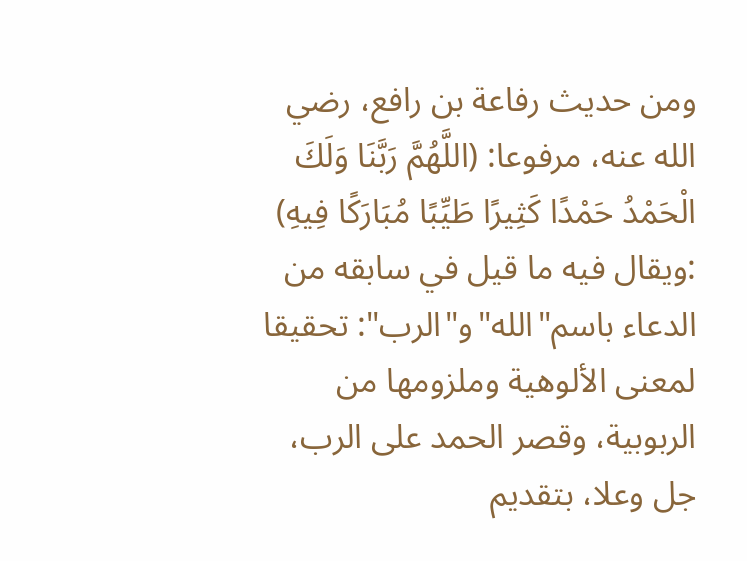ومن حديث رفاعة بن رافع، رضي الله عنه، مرفوعا: (اللَّهُمَّ رَبَّنَا وَلَكَ الْحَمْدُ حَمْدًا كَثِيرًا طَيِّبًا مُبَارَكًا فِيهِ) :ويقال فيه ما قيل في سابقه من الدعاء باسم"الله"و"الرب": تحقيقا لمعنى الألوهية وملزومها من الربوبية، وقصر الحمد على الرب، جل وعلا، بتقديم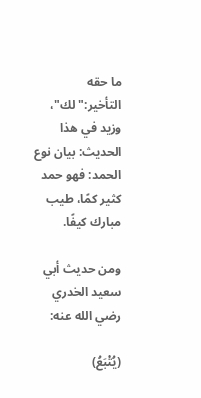ما حقه التأخير:"لك"، وزيد في هذا الحديث: بيان نوع الحمد: فهو حمد كثير كمًا، طيب مبارك كيفًا.

ومن حديث أبي سعيد الخدري رضي الله عنه:

(يُتْبَعُ)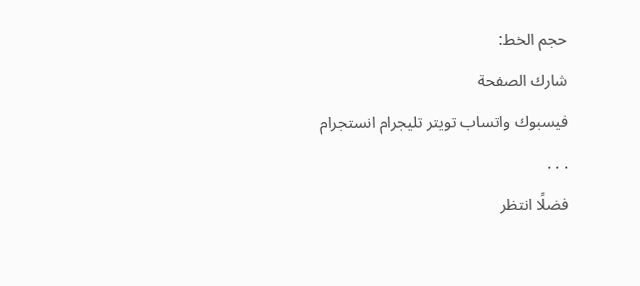حجم الخط:
شارك الصفحة
فيسبوك واتساب تويتر تليجرام انستجرام
. . .
فضلًا انتظر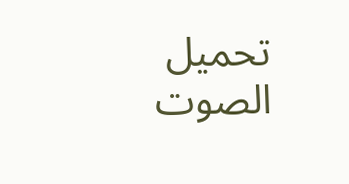تحميل الصوت